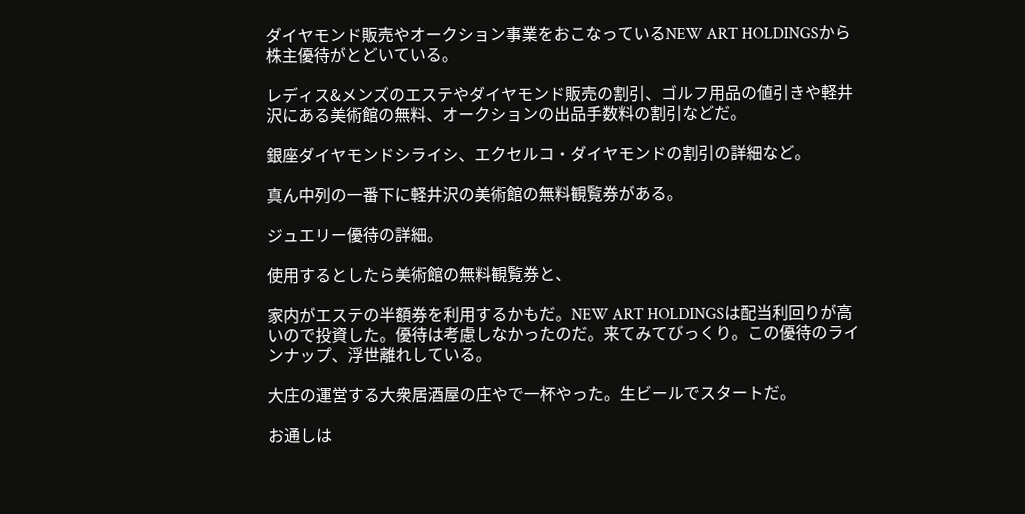ダイヤモンド販売やオークション事業をおこなっているNEW ART HOLDINGSから株主優待がとどいている。

レディス&メンズのエステやダイヤモンド販売の割引、ゴルフ用品の値引きや軽井沢にある美術館の無料、オークションの出品手数料の割引などだ。

銀座ダイヤモンドシライシ、エクセルコ・ダイヤモンドの割引の詳細など。

真ん中列の一番下に軽井沢の美術館の無料観覧券がある。

ジュエリー優待の詳細。

使用するとしたら美術館の無料観覧券と、

家内がエステの半額券を利用するかもだ。NEW ART HOLDINGSは配当利回りが高いので投資した。優待は考慮しなかったのだ。来てみてびっくり。この優待のラインナップ、浮世離れしている。

大庄の運営する大衆居酒屋の庄やで一杯やった。生ビールでスタートだ。

お通しは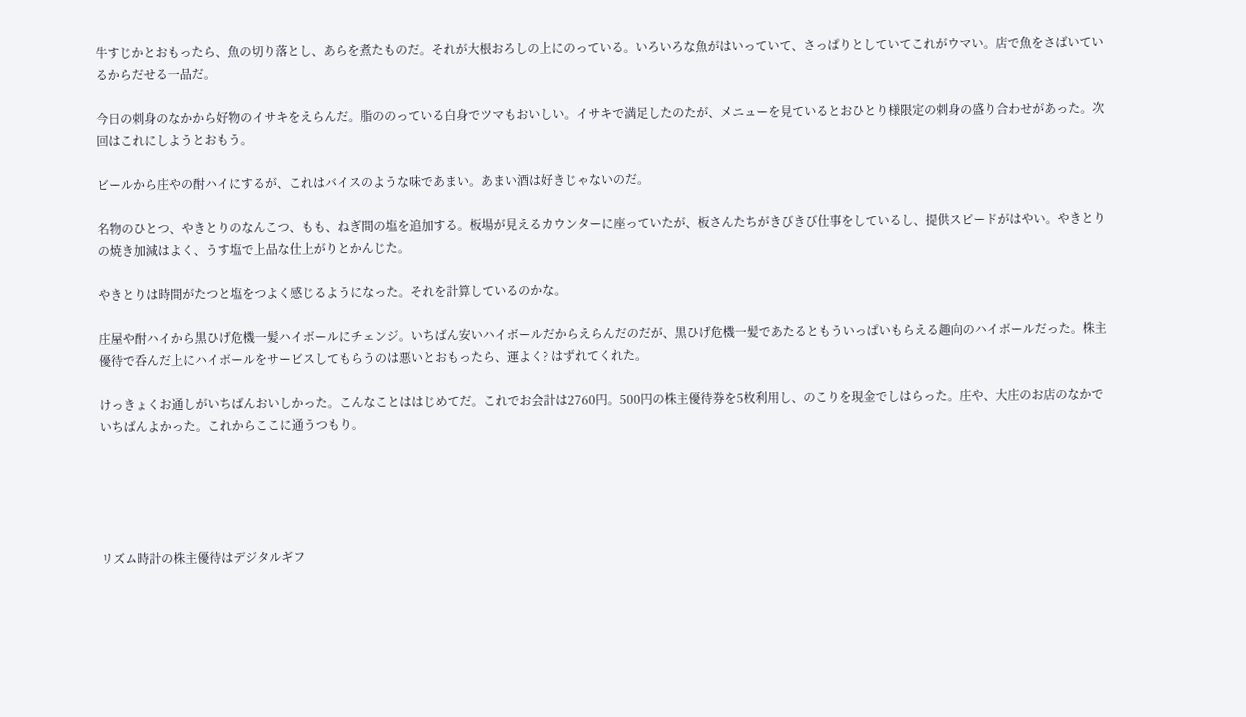牛すじかとおもったら、魚の切り落とし、あらを煮たものだ。それが大根おろしの上にのっている。いろいろな魚がはいっていて、さっぱりとしていてこれがウマい。店で魚をさばいているからだせる一品だ。

今日の刺身のなかから好物のイサキをえらんだ。脂ののっている白身でツマもおいしい。イサキで満足したのたが、メニューを見ているとおひとり様限定の刺身の盛り合わせがあった。次回はこれにしようとおもう。

ビールから庄やの酎ハイにするが、これはバイスのような味であまい。あまい酒は好きじゃないのだ。

名物のひとつ、やきとりのなんこつ、もも、ねぎ間の塩を追加する。板場が見えるカウンターに座っていたが、板さんたちがきびきび仕事をしているし、提供スピードがはやい。やきとりの焼き加減はよく、うす塩で上品な仕上がりとかんじた。

やきとりは時間がたつと塩をつよく感じるようになった。それを計算しているのかな。

庄屋や酎ハイから黒ひげ危機一髪ハイボールにチェンジ。いちばん安いハイボールだからえらんだのだが、黒ひげ危機一髪であたるともういっぱいもらえる趣向のハイボールだった。株主優待で呑んだ上にハイボールをサービスしてもらうのは悪いとおもったら、運よく? はずれてくれた。

けっきょくお通しがいちばんおいしかった。こんなことははじめてだ。これでお会計は2760円。500円の株主優待券を5枚利用し、のこりを現金でしはらった。庄や、大庄のお店のなかでいちばんよかった。これからここに通うつもり。





リズム時計の株主優待はデジタルギフ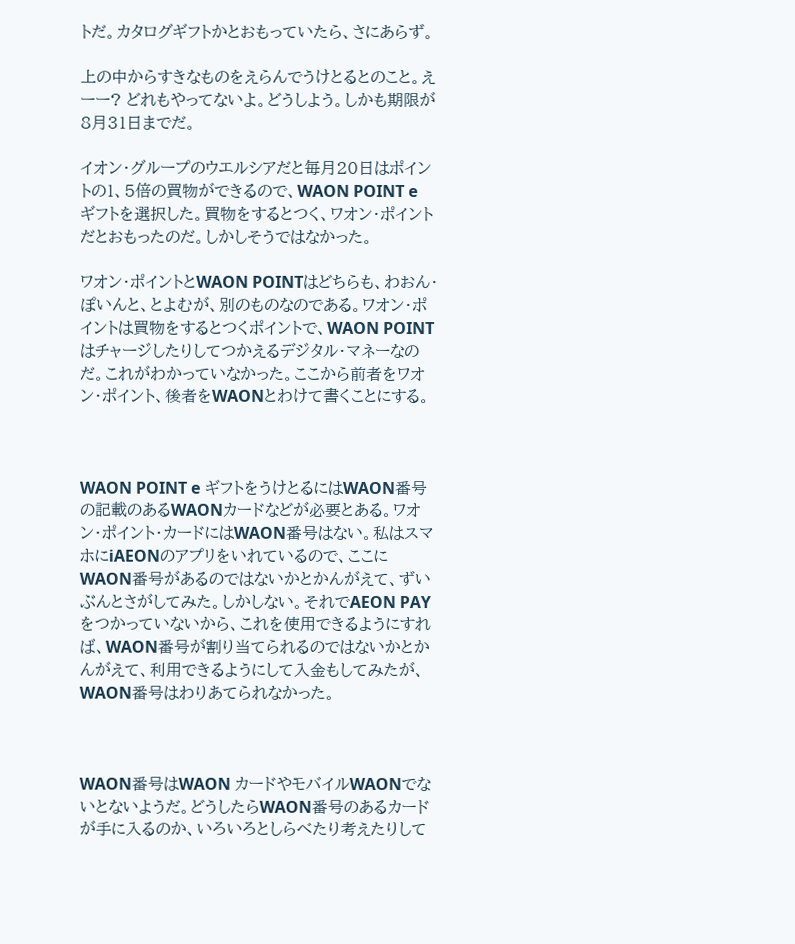トだ。カタログギフトかとおもっていたら、さにあらず。

上の中からすきなものをえらんでうけとるとのこと。えーー? どれもやってないよ。どうしよう。しかも期限が8月31日までだ。

イオン・グループのウエルシアだと毎月20日はポイントの1、5倍の買物ができるので、WAON POINT e ギフトを選択した。買物をするとつく、ワオン・ポイントだとおもったのだ。しかしそうではなかった。

ワオン・ポイントとWAON POINTはどちらも、わおん・ぽいんと、とよむが、別のものなのである。ワオン・ポイントは買物をするとつくポイントで、WAON POINTはチャージしたりしてつかえるデジタル・マネーなのだ。これがわかっていなかった。ここから前者をワオン・ポイント、後者をWAONとわけて書くことにする。



WAON POINT e ギフトをうけとるにはWAON番号の記載のあるWAONカードなどが必要とある。ワオン・ポイント・カードにはWAON番号はない。私はスマホにiAEONのアプリをいれているので、ここにWAON番号があるのではないかとかんがえて、ずいぶんとさがしてみた。しかしない。それでAEON PAYをつかっていないから、これを使用できるようにすれば、WAON番号が割り当てられるのではないかとかんがえて、利用できるようにして入金もしてみたが、WAON番号はわりあてられなかった。



WAON番号はWAON カードやモバイルWAONでないとないようだ。どうしたらWAON番号のあるカードが手に入るのか、いろいろとしらべたり考えたりして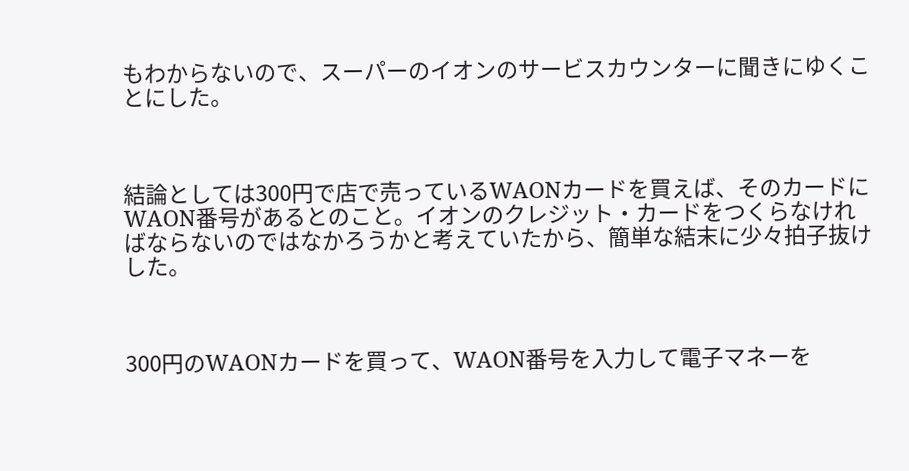もわからないので、スーパーのイオンのサービスカウンターに聞きにゆくことにした。



結論としては300円で店で売っているWAONカードを買えば、そのカードにWAON番号があるとのこと。イオンのクレジット・カードをつくらなければならないのではなかろうかと考えていたから、簡単な結末に少々拍子抜けした。



300円のWAONカードを買って、WAON番号を入力して電子マネーを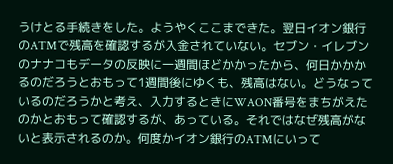うけとる手続きをした。ようやくここまできた。翌日イオン銀行のATMで残高を確認するが入金されていない。セブン・イレブンのナナコもデータの反映に一週間ほどかかったから、何日かかかるのだろうとおもって1週間後にゆくも、残高はない。どうなっているのだろうかと考え、入力するときにWAON番号をまちがえたのかとおもって確認するが、あっている。それではなぜ残高がないと表示されるのか。何度かイオン銀行のATMにいって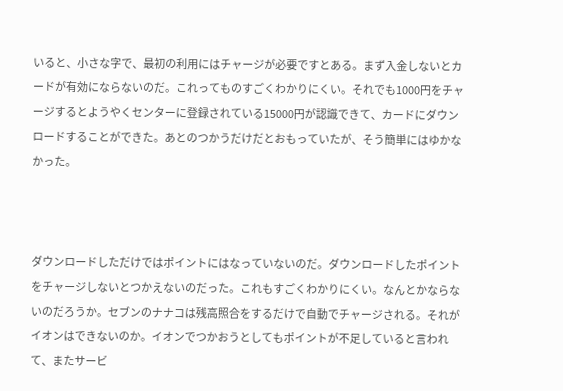いると、小さな字で、最初の利用にはチャージが必要ですとある。まず入金しないとカードが有効にならないのだ。これってものすごくわかりにくい。それでも1000円をチャージするとようやくセンターに登録されている15000円が認識できて、カードにダウンロードすることができた。あとのつかうだけだとおもっていたが、そう簡単にはゆかなかった。



ダウンロードしただけではポイントにはなっていないのだ。ダウンロードしたポイントをチャージしないとつかえないのだった。これもすごくわかりにくい。なんとかならないのだろうか。セブンのナナコは残高照合をするだけで自動でチャージされる。それがイオンはできないのか。イオンでつかおうとしてもポイントが不足していると言われて、またサービ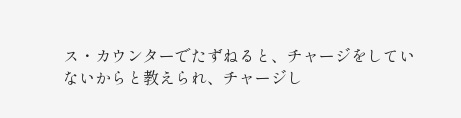ス・カウンターでたずねると、チャージをしていないからと教えられ、チャージし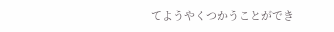てようやくつかうことができ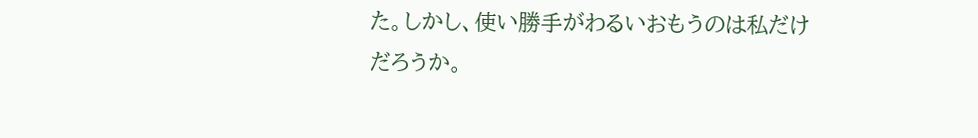た。しかし、使い勝手がわるいおもうのは私だけだろうか。